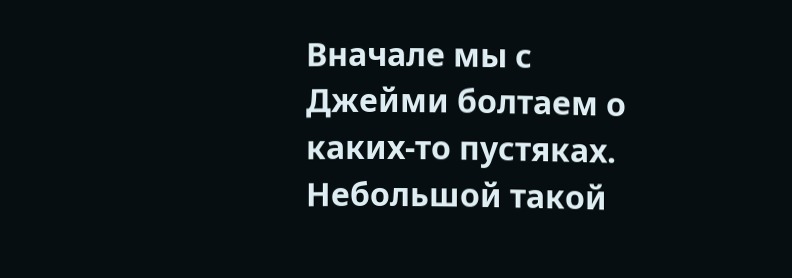Вначале мы с Джейми болтаем о каких-то пустяках. Небольшой такой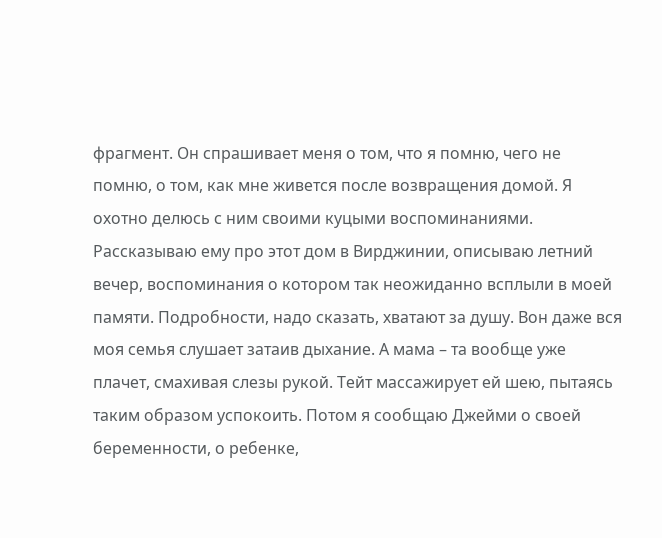фрагмент. Он спрашивает меня о том, что я помню, чего не помню, о том, как мне живется после возвращения домой. Я охотно делюсь с ним своими куцыми воспоминаниями. Рассказываю ему про этот дом в Вирджинии, описываю летний вечер, воспоминания о котором так неожиданно всплыли в моей памяти. Подробности, надо сказать, хватают за душу. Вон даже вся моя семья слушает затаив дыхание. А мама – та вообще уже плачет, смахивая слезы рукой. Тейт массажирует ей шею, пытаясь таким образом успокоить. Потом я сообщаю Джейми о своей беременности, о ребенке,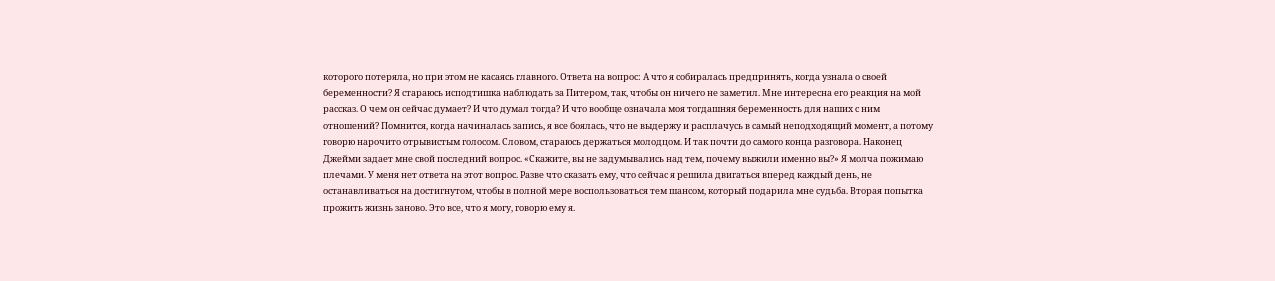которого потеряла, но при этом не касаясь главного. Ответа на вопрос: А что я собиралась предпринять, когда узнала о своей беременности? Я стараюсь исподтишка наблюдать за Питером, так, чтобы он ничего не заметил. Мне интересна его реакция на мой рассказ. О чем он сейчас думает? И что думал тогда? И что вообще означала моя тогдашняя беременность для наших с ним отношений? Помнится, когда начиналась запись, я все боялась, что не выдержу и расплачусь в самый неподходящий момент, а потому говорю нарочито отрывистым голосом. Словом, стараюсь держаться молодцом. И так почти до самого конца разговора. Наконец Джейми задает мне свой последний вопрос. «Скажите, вы не задумывались над тем, почему выжили именно вы?» Я молча пожимаю плечами. У меня нет ответа на этот вопрос. Разве что сказать ему, что сейчас я решила двигаться вперед каждый день, не останавливаться на достигнутом, чтобы в полной мере воспользоваться тем шансом, который подарила мне судьба. Вторая попытка прожить жизнь заново. Это все, что я могу, говорю ему я.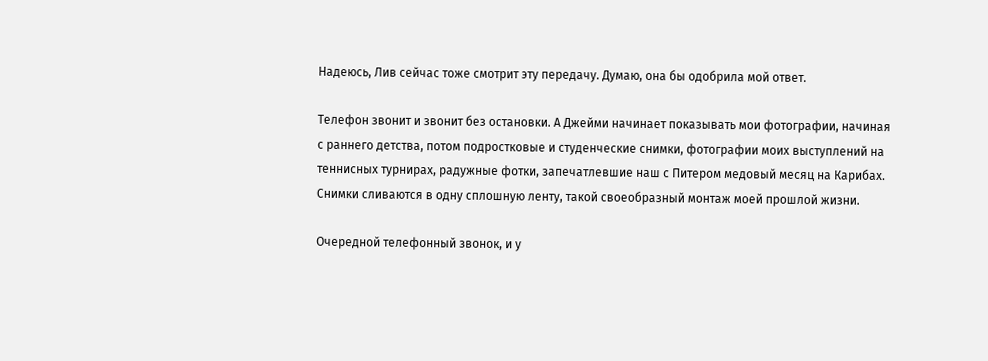Надеюсь, Лив сейчас тоже смотрит эту передачу. Думаю, она бы одобрила мой ответ.

Телефон звонит и звонит без остановки. А Джейми начинает показывать мои фотографии, начиная с раннего детства, потом подростковые и студенческие снимки, фотографии моих выступлений на теннисных турнирах, радужные фотки, запечатлевшие наш с Питером медовый месяц на Карибах. Снимки сливаются в одну сплошную ленту, такой своеобразный монтаж моей прошлой жизни.

Очередной телефонный звонок, и у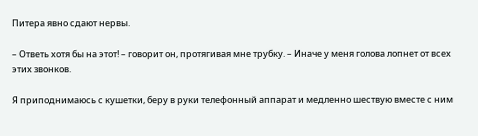Питера явно сдают нервы.

– Ответь хотя бы на этот! – говорит он, протягивая мне трубку. – Иначе у меня голова лопнет от всех этих звонков.

Я приподнимаюсь с кушетки, беру в руки телефонный аппарат и медленно шествую вместе с ним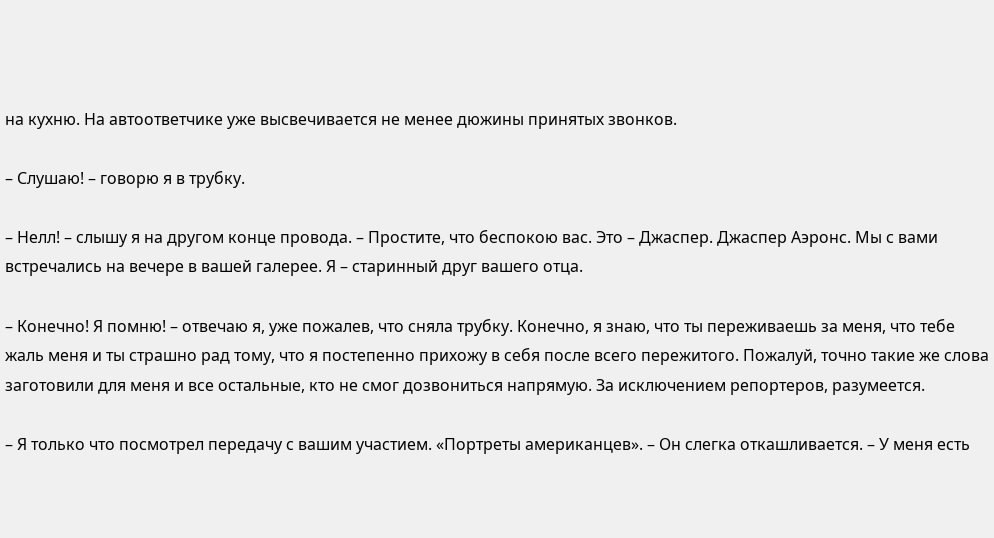на кухню. На автоответчике уже высвечивается не менее дюжины принятых звонков.

– Слушаю! – говорю я в трубку.

– Нелл! – слышу я на другом конце провода. – Простите, что беспокою вас. Это – Джаспер. Джаспер Аэронс. Мы с вами встречались на вечере в вашей галерее. Я – старинный друг вашего отца.

– Конечно! Я помню! – отвечаю я, уже пожалев, что сняла трубку. Конечно, я знаю, что ты переживаешь за меня, что тебе жаль меня и ты страшно рад тому, что я постепенно прихожу в себя после всего пережитого. Пожалуй, точно такие же слова заготовили для меня и все остальные, кто не смог дозвониться напрямую. За исключением репортеров, разумеется.

– Я только что посмотрел передачу с вашим участием. «Портреты американцев». – Он слегка откашливается. – У меня есть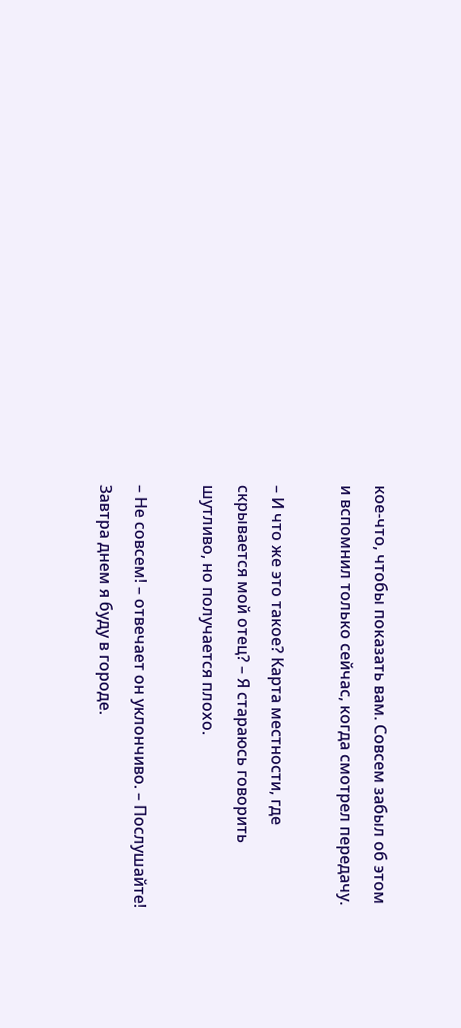кое-что, чтобы показать вам. Совсем забыл об этом и вспомнил только сейчас, когда смотрел передачу.

– И что же это такое? Карта местности, где скрывается мой отец? – Я стараюсь говорить шутливо, но получается плохо.

– Не совсем! – отвечает он уклончиво. – Послушайте! Завтра днем я буду в городе.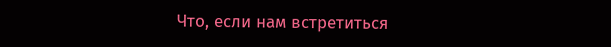Что, если нам встретиться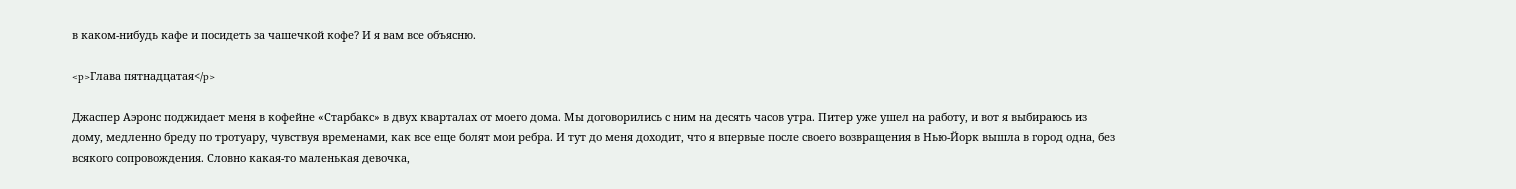в каком-нибудь кафе и посидеть за чашечкой кофе? И я вам все объясню.

<p>Глава пятнадцатая</p>

Джаспер Аэронс поджидает меня в кофейне «Старбакс» в двух кварталах от моего дома. Мы договорились с ним на десять часов утра. Питер уже ушел на работу, и вот я выбираюсь из дому, медленно бреду по тротуару, чувствуя временами, как все еще болят мои ребра. И тут до меня доходит, что я впервые после своего возвращения в Нью-Йорк вышла в город одна, без всякого сопровождения. Словно какая-то маленькая девочка,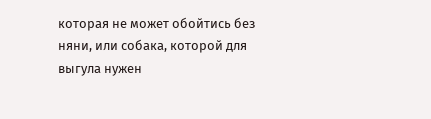которая не может обойтись без няни, или собака, которой для выгула нужен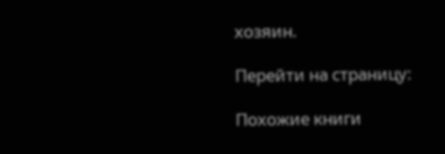хозяин.

Перейти на страницу:

Похожие книги